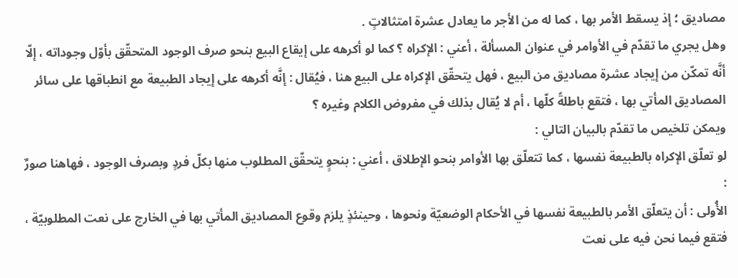مصاديق ؛ إذ يسقط الأمر بها ، كما له من الأجر ما يعادل عشرة امتثالاتٍ .
وهل يجري ما تقدّم في الأوامر في عنوان المسألة ، أعني : الإكراه ؟ كما لو أكرهه على إيقاع البيع بنحو صرف الوجود المتحقّق بأوّل وجوداته ، إلّا أنَّه تمكّن من إيجاد عشرة مصاديق من البيع ، فهل يتحقّق الإكراه على البيع هنا ، فيُقال : إنَّه أكرهه على إيجاد الطبيعة مع انطباقها على سائر المصاديق المأتي بها ، فتقع باطلةً كلّها ، أم لا يُقال بذلك في مفروض الكلام وغيره ؟
ويمكن تلخيص ما تقدّم بالبيان التالي :
لو تعلّق الإكراه بالطبيعة نفسها ، كما تتعلّق بها الأوامر بنحو الإطلاق ، أعني : بنحوٍ يتحقّق المطلوب منها بكلّ فردٍ وبصرف الوجود ، فهاهنا صورٌ :
الأُولى : أن يتعلّق الأمر بالطبيعة نفسها في الأحكام الوضعيّة ونحوها ، وحينئذٍ يلزم وقوع المصاديق المأتي بها في الخارج على نعت المطلوبيّة ، فتقع فيما نحن فيه على نعت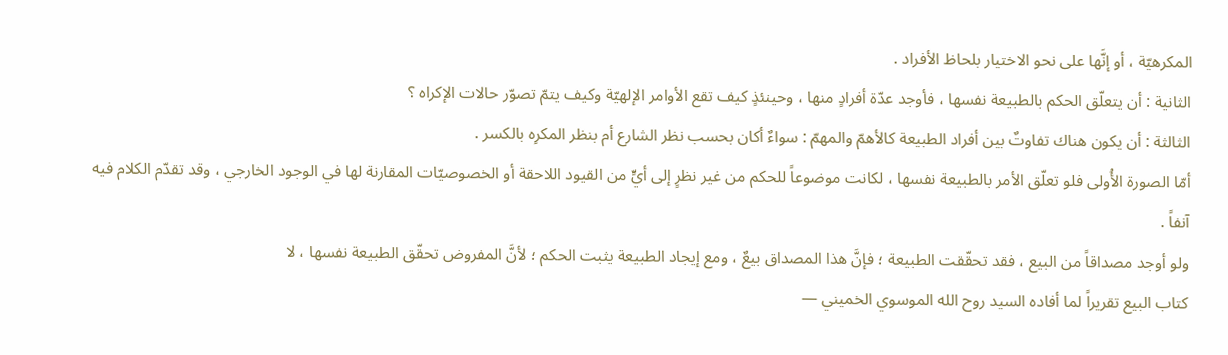المكرهيّة ، أو إنَّها على نحو الاختيار بلحاظ الأفراد .
الثانية : أن يتعلّق الحكم بالطبيعة نفسها ، فأوجد عدّة أفرادٍ منها ، وحينئذٍ كيف تقع الأوامر الإلهيّة وكيف يتمّ تصوّر حالات الإكراه ؟
الثالثة : أن يكون هناك تفاوتٌ بين أفراد الطبيعة كالأهمّ والمهمّ : سواءٌ أكان بحسب نظر الشارع أم بنظر المكرِه بالكسر .
أمّا الصورة الأُولى فلو تعلّق الأمر بالطبيعة نفسها ، لكانت موضوعاً للحكم من غير نظرٍ إلى أيٍّ من القيود اللاحقة أو الخصوصيّات المقارنة لها في الوجود الخارجي ، وقد تقدّم الكلام فيه آنفاً .
ولو أوجد مصداقاً من البيع ، فقد تحقّقت الطبيعة ؛ فإنَّ هذا المصداق بيعٌ ، ومع إيجاد الطبيعة يثبت الحكم ؛ لأنَّ المفروض تحقّق الطبيعة نفسها ، لا
كتاب البيع تقريراً لما أفاده السيد روح الله الموسوي الخميني —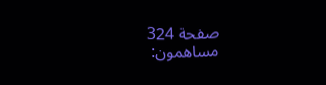صفحة 324
مساهمون: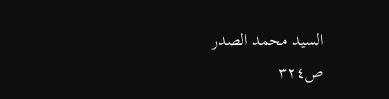السيد محمد الصدر
ص٣٢٤